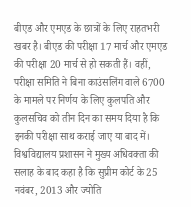बीएड और एमएड के छात्रों के लिए राहतभरी खबर है। बीएड की परीक्षा 17 मार्च और एमएड की परीक्षा 20 मार्च से हो सकती हैं। वहीं, परीक्षा समिति ने बिना काउंसलिंग वाले 6700 के मामले पर निर्णय के लिए कुलपति और कुलसचिव को तीन दिन का समय दिया है कि इनकी परीक्षा साथ कराई जाए या बाद में।
विश्वविद्यालय प्रशासन ने मुख्य अधिवक्ता की सलाह के बाद कहा है कि सुप्रीम कोर्ट के 25 नवंबर, 2013 और ज्योति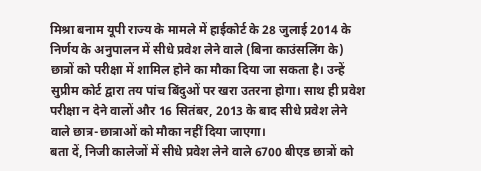मिश्रा बनाम यूपी राज्य के मामले में हाईकोर्ट के 28 जुलाई 2014 के निर्णय के अनुपालन में सीधे प्रवेश लेने वाले (बिना काउंसलिंग के) छात्रों को परीक्षा में शामिल होने का मौका दिया जा सकता है। उन्हें सुप्रीम कोर्ट द्वारा तय पांच बिंदुओं पर खरा उतरना होगा। साथ ही प्रवेश परीक्षा न देने वालों और 16 सितंबर, 2013 के बाद सीधे प्रवेश लेने वाले छात्र-छात्राओं को मौका नहीं दिया जाएगा।
बता दें, निजी कालेजों में सीधे प्रवेश लेने वाले 6700 बीएड छात्रों को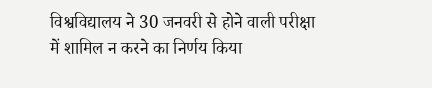विश्वविद्यालय ने 30 जनवरी से होने वाली परीक्षा में शामिल न करने का निर्णय किया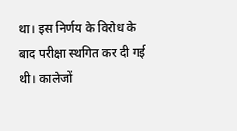था। इस निर्णय के विरोध के बाद परीक्षा स्थगित कर दी गई थी। कालेजों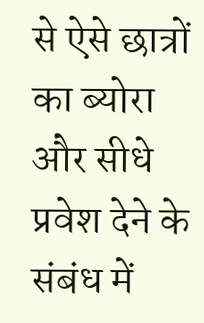से ऐसे छात्रों का ब्योरा और सीधे प्रवेश देने के संबंध में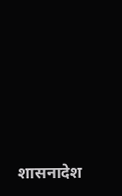शासनादेश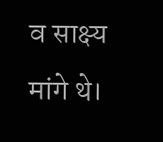व साक्ष्य मांगे थे।